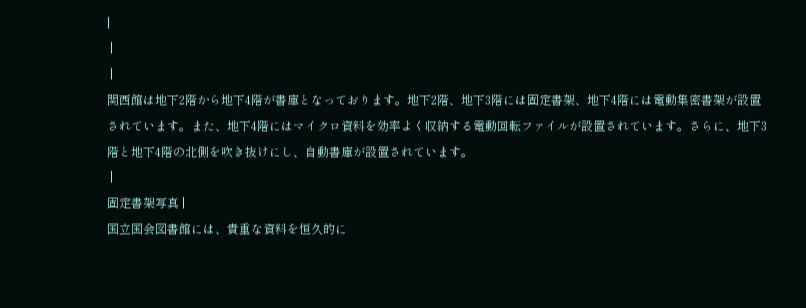|
 |
 |
関西館は地下2階から地下4階が書庫となっております。地下2階、地下3階には固定書架、地下4階には電動集密書架が設置されています。また、地下4階にはマイクロ資料を効率よく収納する電動回転ファイルが設置されています。さらに、地下3階と地下4階の北側を吹き抜けにし、自動書庫が設置されています。
 |
固定書架写真 |
国立国会図書館には、貴重な資料を恒久的に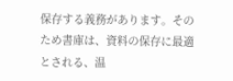保存する義務があります。そのため書庫は、資料の保存に最適とされる、温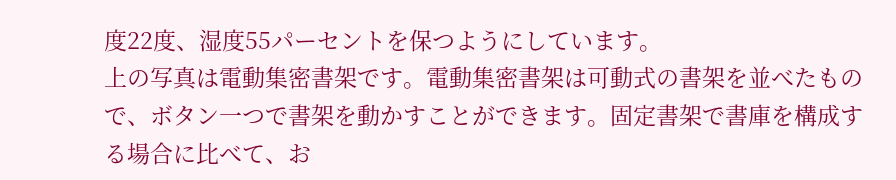度22度、湿度55パーセントを保つようにしています。
上の写真は電動集密書架です。電動集密書架は可動式の書架を並べたもので、ボタン一つで書架を動かすことができます。固定書架で書庫を構成する場合に比べて、お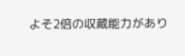よそ2倍の収蔵能力があり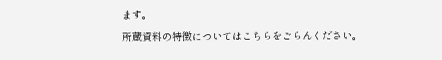ます。
所蔵資料の特徴についてはこちらをごらんください。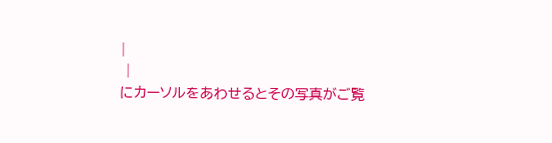|
 |
にカーソルをあわせるとその写真がご覧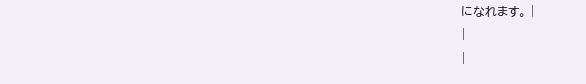になれます。 |
|
|